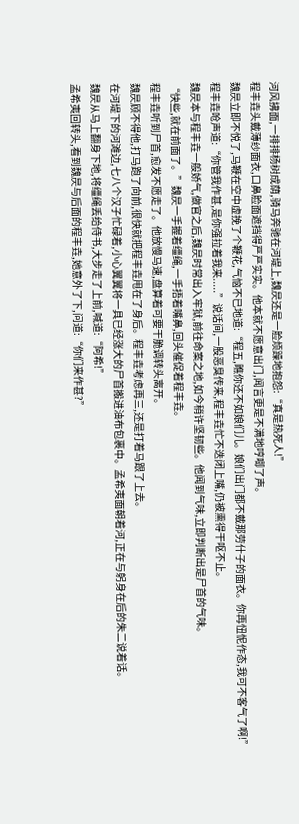河风拂面,一排排杨树成荫,骑马奔驰在河堤上,魏昃还是一脸烦躁地抱怨:“真是热死人!”
程丰垚头戴薄纱面衣,口鼻脸面遮挡得严严实实。他本就不愿意出门,闻言更是不满地哼唧了声。
魏昃立即不悦了,马鞭在空中虚挽了个鞭花,气恼不已地道:“程五,瞧你还不如娘们儿。娘们出门都不戴那劳什子的面衣。你再忸怩作态,我可不客气了啊!”
程丰垚呛声道:“你管我作甚,是你强拉着我来.....”说话间,一股恶臭传来,程丰垚忙不迭闭上嘴,仍被熏得干呕不止。
魏昃本与程丰垚一般娇气,做官之后,魏昃时常出入牢狱,前往命案之地,如今稍许坚韧些。他闻到气味,立即判断出是尸首的气味。
“快些,就在前面了。”魏昃一手握着缰绳,一手捂着嘴鼻,回头催促着程丰垚。
程丰垚听到尸首,愈发不愿走了。他放慢马速,盘算着可要干脆调转头离开。
魏昃顾不得他,打马跑了向前,很快就把程丰垚甩在了身后。程丰垚考虑再三,还是打着马跟了上去。
在河堤下的河滩边,七八个汉子忙碌着,小心翼翼将一具已经涨大的尸首搬进油布包裹中。孟希夷面朝着河,正在与躬身在后的朱二说着话。
魏昃从马上翻身下地,将缰绳丢给侍书,大步走了上前,喊道:“阿希!”
孟希夷回转头,看到魏昃与后面的程丰垚,她意外了下,问道:“你们来作甚?”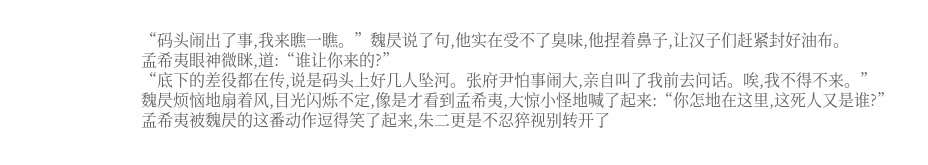“码头闹出了事,我来瞧一瞧。”魏昃说了句,他实在受不了臭味,他捏着鼻子,让汉子们赶紧封好油布。
孟希夷眼神微眯,道:“谁让你来的?”
“底下的差役都在传,说是码头上好几人坠河。张府尹怕事闹大,亲自叫了我前去问话。唉,我不得不来。”
魏昃烦恼地扇着风,目光闪烁不定,像是才看到孟希夷,大惊小怪地喊了起来:“你怎地在这里,这死人又是谁?”
孟希夷被魏昃的这番动作逗得笑了起来,朱二更是不忍猝视别转开了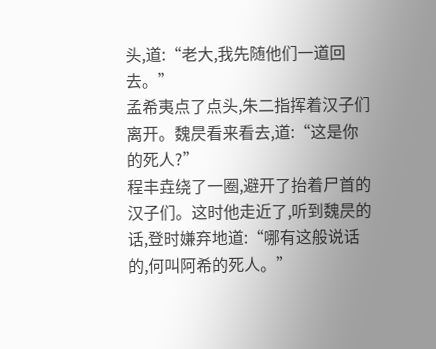头,道:“老大,我先随他们一道回去。”
孟希夷点了点头,朱二指挥着汉子们离开。魏昃看来看去,道:“这是你的死人?”
程丰垚绕了一圈,避开了抬着尸首的汉子们。这时他走近了,听到魏昃的话,登时嫌弃地道:“哪有这般说话的,何叫阿希的死人。”